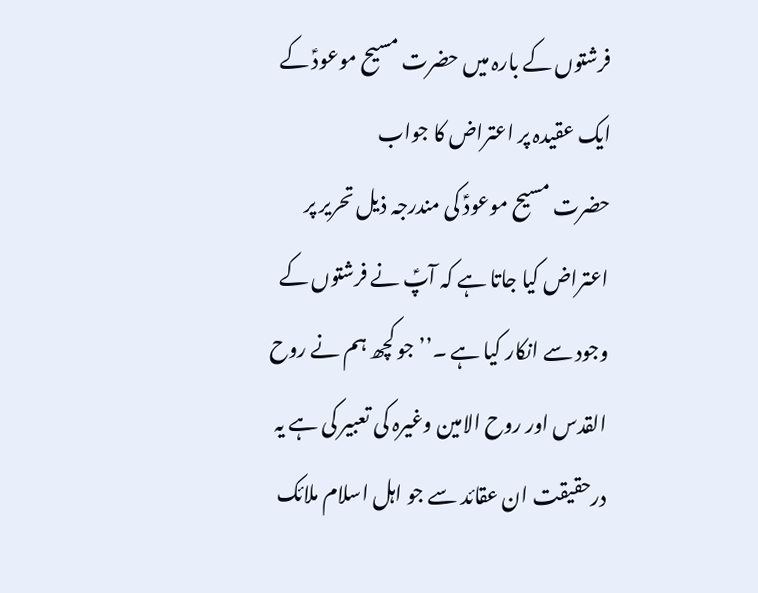فرشتوں کے بارہ میں حضرت مسیح موعودؑ کے ایک عقیدہ پر اعتراض کا جواب
حضرت مسیح موعودؑ کی مندرجہ ذیل تحریر پر اعتراض کیا جاتا ہے کہ آپؑ نے فرشتوں کے وجود سے انکار کیا ہے ۔’’جو کچھ ہم نے روح القدس اور روح الامین وغیرہ کی تعبیر کی ہے یہ درحقیقت ان عقائد سے جو اہل اسلام ملائک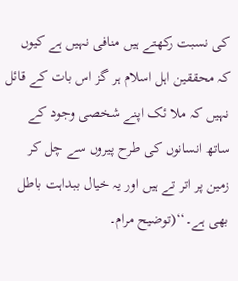کی نسبت رکھتے ہیں منافی نہیں ہے کیوں کہ محققین اہل اسلام ہر گز اس بات کے قائل نہیں کہ ملا ئک اپنے شخصی وجود کے ساتھ انسانوں کی طرح پیروں سے چل کر زمین پر اتر تے ہیں اور یہ خیال ببداہت باطل بھی ہے۔‘‘(توضیح مرام۔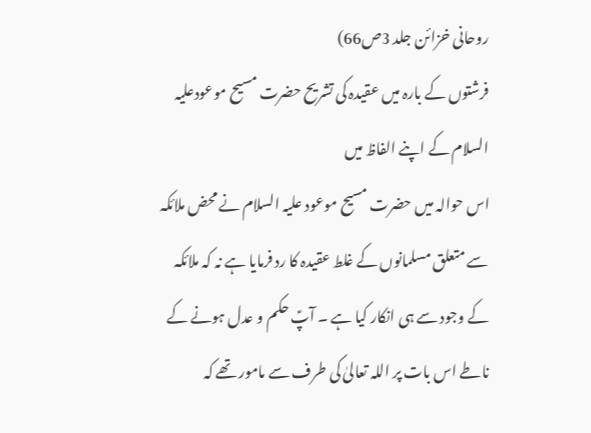روحانی خزائن جلد 3ص66)
فرشتوں کے بارہ میں عقیدہ کی تشریح حضرت مسیح موعودعلیہ السلام کے اپنے الفاظ میں
اس حوالہ میں حضرت مسیح موعود علیہ السلام نے محض ملائکہ سے متعلق مسلمانوں کے غلط عقیدہ کا رد فرمایا ہے نہ کہ ملائکہ کے وجود سے ہی انکار کیا ہے ۔ آپؑ حکم و عدل ہونے کے ناطے اس بات پر اللہ تعالیٰ کی طرف سے مامور تھے کہ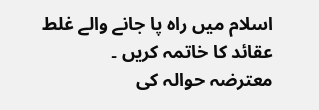اسلام میں راہ پا جانے والے غلط عقائد کا خاتمہ کریں ۔
معترضہ حوالہ کی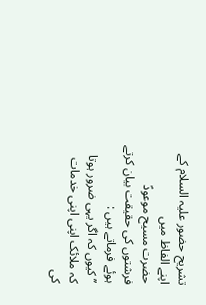تشریح حضور علیہ السلام کے اپنے الفاظ میں
حضرت مسیح موعودؑ فرشتوں کی حقیقت بیان کرتے ہوئے فرماتے ہیں :
’’ کیوں کہ اگر یہی ضرور ہوتا کہ ملائک اپنی اپنی خدمات کی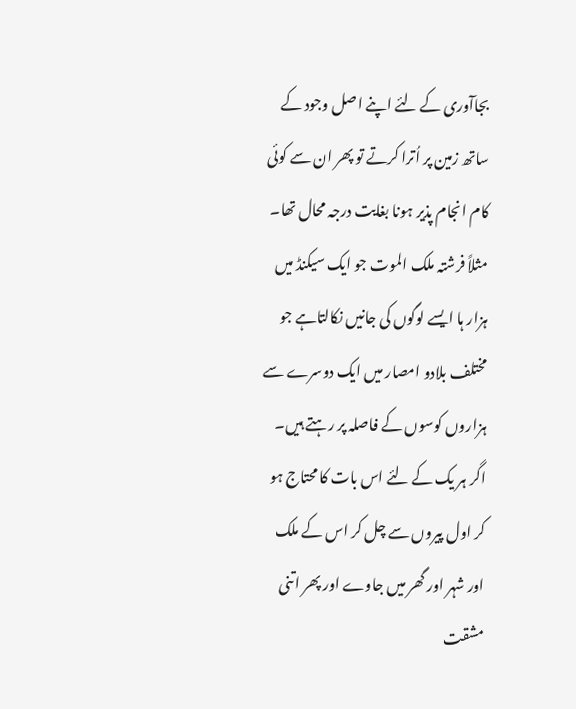بجاآوری کے لئے اپنے اصل وجود کے ساتھ زمین پر اُترا کرتے تو پھر ان سے کوئی کام انجام پذیر ہونا بغایت درجہ محال تھا۔ مثلاً فرشتہ ملک الموت جو ایک سیکنڈ میں ہزار ہا ایسے لوگوں کی جانیں نکالتاہے جو مختلف بلادو امصار میں ایک دوسرے سے ہزاروں کوسوں کے فاصلہ پر رہتے ہیں۔ اگر ہر یک کے لئے اس بات کا محتاج ہو کر اول پیروں سے چل کر اس کے ملک اور شہر اور گھر میں جاوے اور پھر اتنی مشقت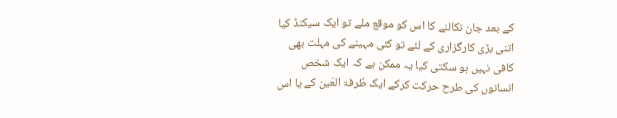کے بعد جان نکالنے کا اس کو موقع ملے تو ایک سیکنڈ کیا اتنی بڑی کارگزاری کے لئے تو کئی مہینے کی مہلت بھی کافی نہیں ہو سکتی کیا یہ ممکن ہے کہ ایک شخص انسانوں کی طرح حرکت کرکے ایک طُرفۃ العَین کے یا اس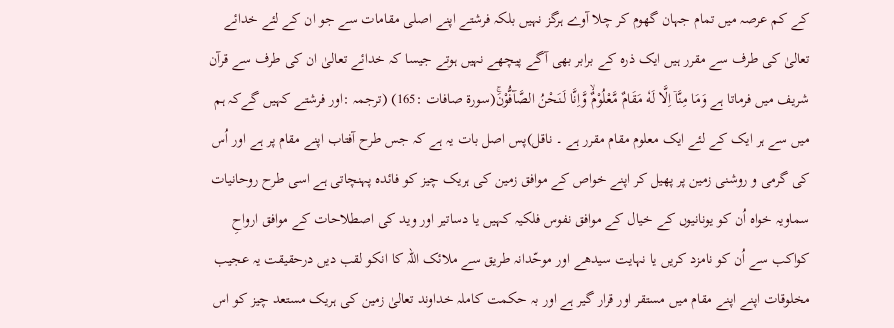کے کم عرصہ میں تمام جہان گھوم کر چلا آوے ہرگز نہیں بلکہ فرشتے اپنے اصلی مقامات سے جو ان کے لئے خدائے تعالیٰ کی طرف سے مقرر ہیں ایک ذرہ کے برابر بھی آگے پیچھے نہیں ہوتے جیسا کہ خدائے تعالیٰ ان کی طرف سے قرآن شریف میں فرماتا ہے وَمَا مِنَّاۤ اِلَّا لَهٗ مَقَامٌ مَّعْلُوْمٌۙ وَّاِنَّا لَـنَحْنُ الصَّآفُّوْنَۚ(سورۃ صافات :165) (ترجمہ :اور فرشتے کہیں گےکہ ہم میں سے ہر ایک کے لئے ایک معلوم مقام مقرر ہے ۔ ناقل)پس اصل بات یہ ہے کہ جس طرح آفتاب اپنے مقام پر ہے اور اُس کی گرمی و روشنی زمین پر پھیل کر اپنے خواص کے موافق زمین کی ہریک چیز کو فائدہ پہنچاتی ہے اسی طرح روحانیات سماویہ خواہ اُن کو یونانیوں کے خیال کے موافق نفوس فلکیہ کہیں یا دساتیر اور وید کی اصطلاحات کے موافق ارواحِ کواکب سے اُن کو نامزد کریں یا نہایت سیدھے اور موحّدانہ طریق سے ملائک اللہ کا انکو لقب دیں درحقیقت یہ عجیب مخلوقات اپنے اپنے مقام میں مستقر اور قرار گیر ہے اور بہ حکمت کاملہ خداوند تعالیٰ زمین کی ہریک مستعد چیز کو اس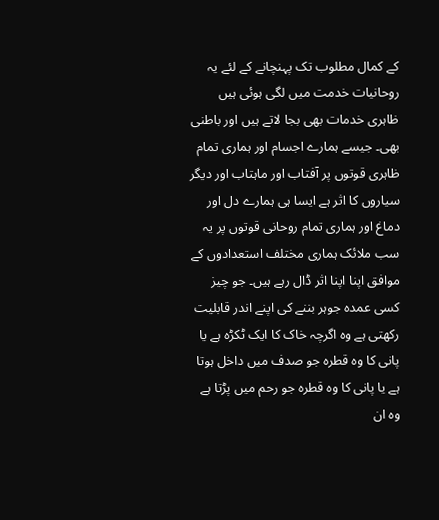کے کمال مطلوب تک پہنچانے کے لئے یہ روحانیات خدمت میں لگی ہوئی ہیں ظاہری خدمات بھی بجا لاتے ہیں اور باطنی بھی۔ جیسے ہمارے اجسام اور ہماری تمام ظاہری قوتوں پر آفتاب اور ماہتاب اور دیگر سیاروں کا اثر ہے ایسا ہی ہمارے دل اور دماغ اور ہماری تمام روحانی قوتوں پر یہ سب ملائک ہماری مختلف استعدادوں کے موافق اپنا اپنا اثر ڈال رہے ہیں۔ جو چیز کسی عمدہ جوہر بننے کی اپنے اندر قابلیت رکھتی ہے وہ اگرچہ خاک کا ایک ٹکڑہ ہے یا پانی کا وہ قطرہ جو صدف میں داخل ہوتا ہے یا پانی کا وہ قطرہ جو رحم میں پڑتا ہے وہ ان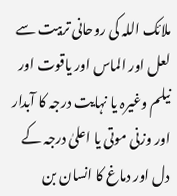ملائک اللہ کی روحانی تربیت سے لعل اور الماس اور یاقوت اور نیلم وغیرہ یا نہایت درجہ کا آبدار اور وزنی موتی یا اعلیٰ درجہ کے دل اور دماغ کا انسان بن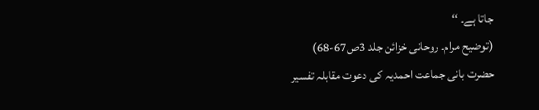جاتا ہے۔ ‘‘
(توضیح مرام۔ روحانی خزائن جلد 3ص67-68)
حضرت بانی جماعت احمدیہ کی دعوت مقابلہ تفسیر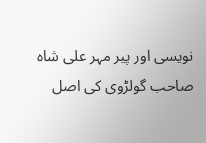نویسی اور پیر مہر علی شاہ صاحب گولڑوی کی اصل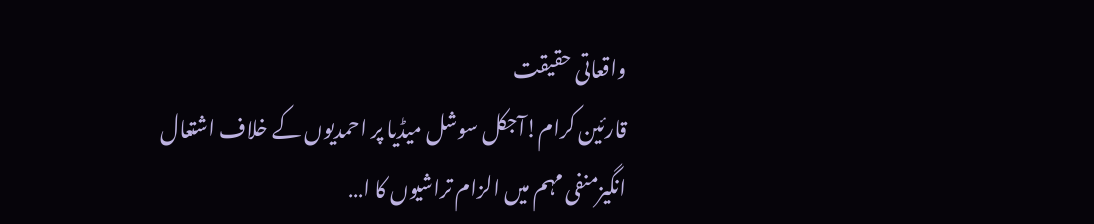واقعاتی حقیقت
قارئین کرام!آجکل سوشل میڈیا پر احمدیوں کے خلاف اشتعال انگیزمنفی مہم میں الزام تراشیوں کا ا…